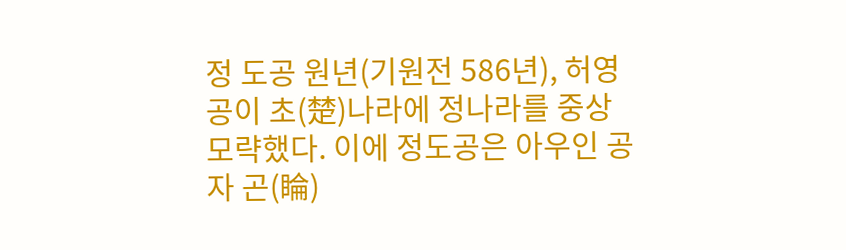정 도공 원년(기원전 586년), 허영공이 초(楚)나라에 정나라를 중상모략했다. 이에 정도공은 아우인 공자 곤(睔)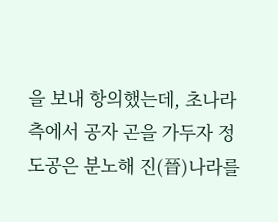을 보내 항의했는데, 초나라 측에서 공자 곤을 가두자 정 도공은 분노해 진(晉)나라를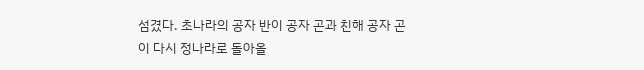섬겼다. 초나라의 공자 반이 공자 곤과 친해 공자 곤이 다시 정나라로 돌아올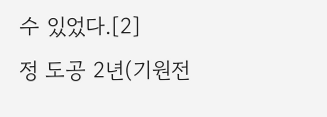수 있었다.[2]
정 도공 2년(기원전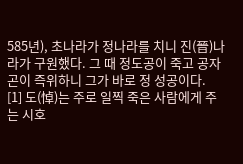585년), 초나라가 정나라를 치니 진(晉)나라가 구원했다. 그 때 정도공이 죽고 공자 곤이 즉위하니 그가 바로 정 성공이다.
[1] 도(悼)는 주로 일찍 죽은 사람에게 주는 시호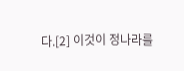다.[2] 이것이 정나라를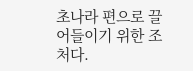초나라 편으로 끌어들이기 위한 조처다.